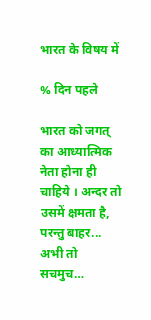भारत के विषय में

% दिन पहले

भारत को जगत् का आध्यात्मिक नेता होना ही चाहिये । अन्दर तो उसमें क्षमता है, परन्तु बाहर... अभी तो सचमुच…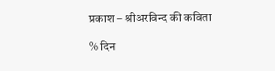प्रकाश – श्रीअरविन्द की कविता

% दिन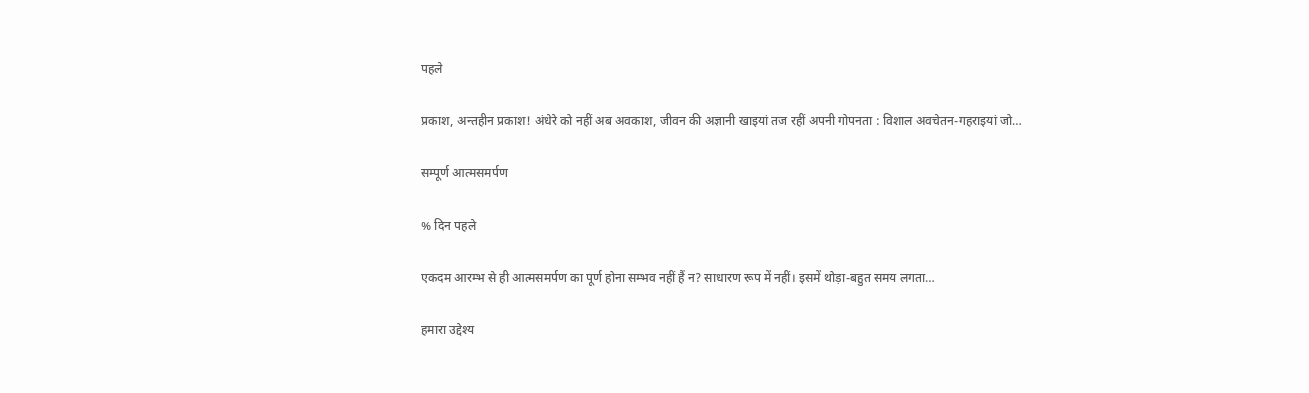पहले

प्रकाश, अन्तहीन प्रकाश! अंधेरे को नहीं अब अवकाश, जीवन की अज्ञानी खाइयां तज रहीं अपनी गोपनता : विशाल अवचेतन-गहराइयां जो…

सम्पूर्ण आत्मसमर्पण

% दिन पहले

एकदम आरम्भ से ही आत्मसमर्पण का पूर्ण होना सम्भव नहीं हैं न? साधारण रूप में नहीं। इसमें थोड़ा-बहुत समय लगता…

हमारा उद्देश्य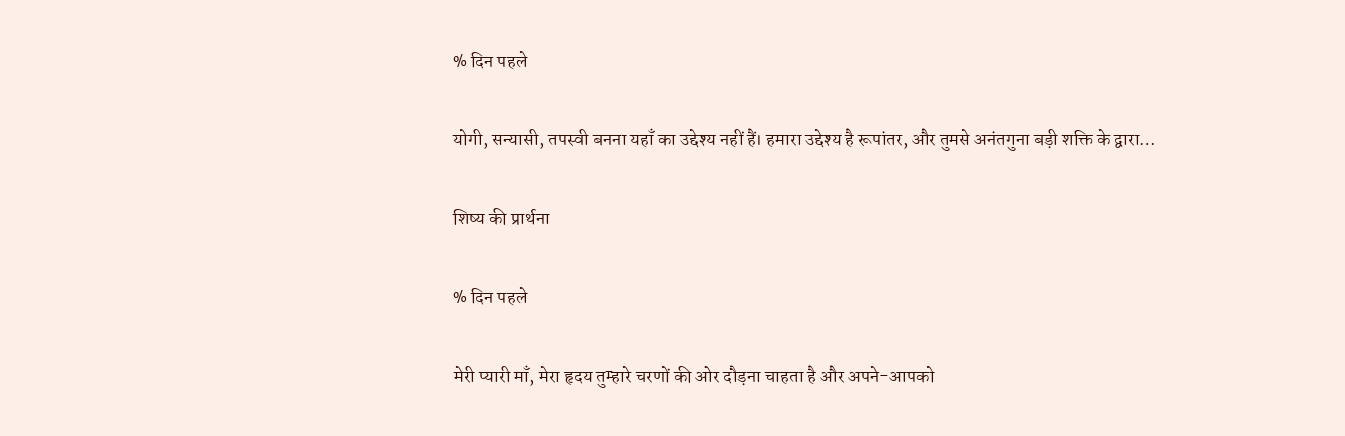% दिन पहले

योगी, सन्यासी, तपस्वी बनना यहाँ का उद्देश्य नहीं हैं। हमारा उद्देश्य है रूपांतर, और तुमसे अनंतगुना बड़ी शक्ति के द्वारा…

शिष्य की प्रार्थना

% दिन पहले

मेरी प्यारी माँ, मेरा हृदय तुम्हारे चरणों की ओर दौड़ना चाहता है और अपने-आपको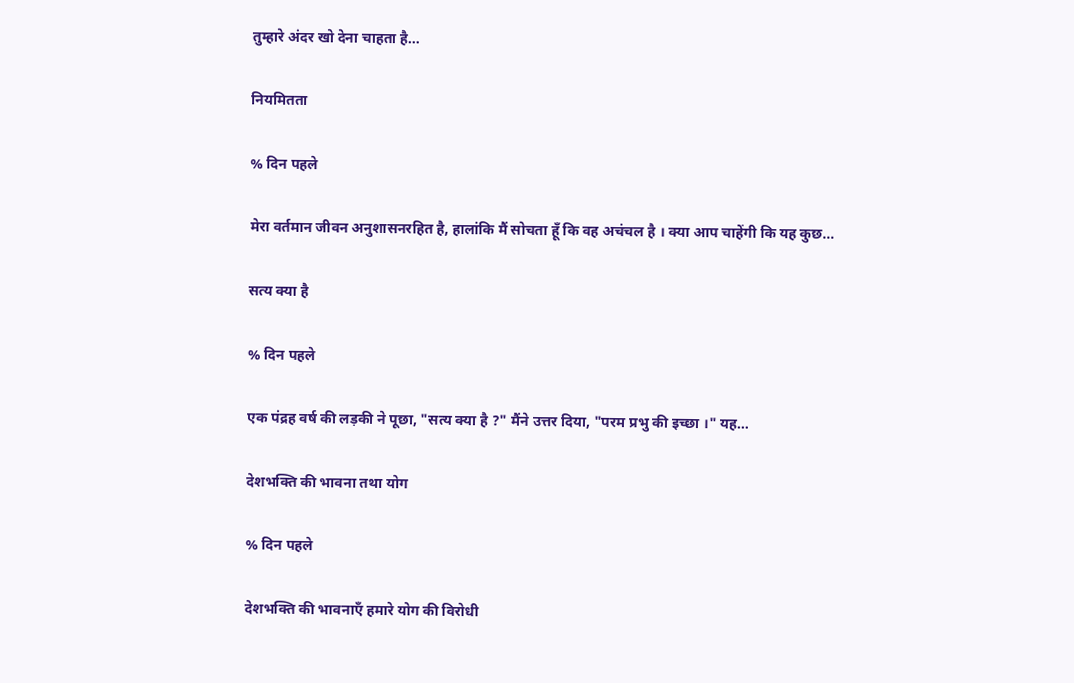तुम्हारे अंदर खो देना चाहता है…

नियमितता

% दिन पहले

मेरा वर्तमान जीवन अनुशासनरहित है, हालांकि मैं सोचता हूँ कि वह अचंचल है । क्या आप चाहेंगी कि यह कुछ…

सत्य क्या है

% दिन पहले

एक पंद्रह वर्ष की लड़की ने पूछा, "सत्य क्या है ?" मैंने उत्तर दिया, "परम प्रभु की इच्छा ।" यह…

देशभक्ति की भावना तथा योग

% दिन पहले

देशभक्ति की भावनाएँ हमारे योग की विरोधी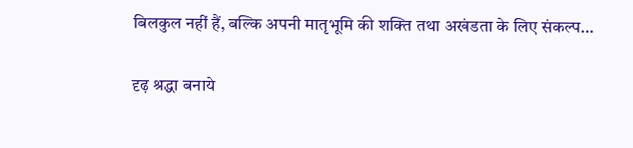बिलकुल नहीं हैं, बल्कि अपनी मातृभूमि की शक्ति तथा अखंडता के लिए संकल्प…

दृढ़ श्रद्धा बनाये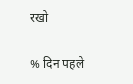रखो

% दिन पहले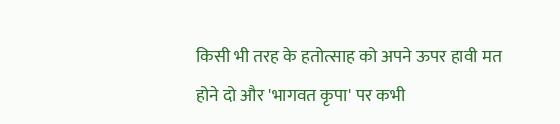किसी भी तरह के हतोत्साह को अपने ऊपर हावी मत होने दो और 'भागवत कृपा' पर कभी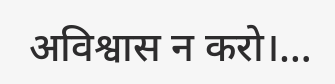अविश्वास न करो।…